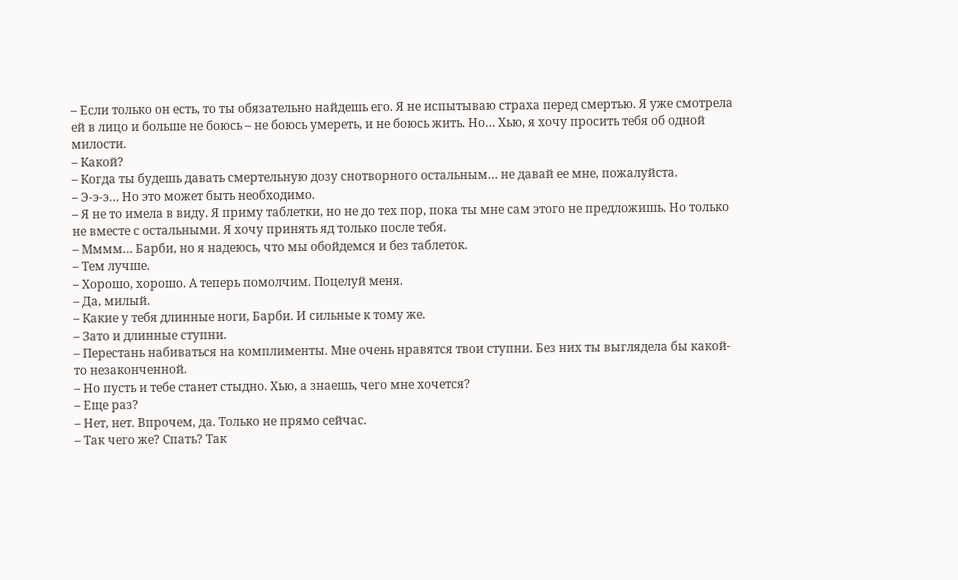– Если только он есть, то ты обязательно найдешь его. Я не испытываю страха перед смертью. Я уже смотрела ей в лицо и больше не боюсь – не боюсь умереть, и не боюсь жить. Но… Хью, я хочу просить тебя об одной милости.
– Какой?
– Когда ты будешь давать смертельную дозу снотворного остальным… не давай ее мне, пожалуйста.
– Э-э-э… Но это может быть необходимо.
– Я не то имела в виду. Я приму таблетки, но не до тех пор, пока ты мне сам этого не предложишь. Но только не вместе с остальными. Я хочу принять яд только после тебя.
– Мммм… Барби, но я надеюсь, что мы обойдемся и без таблеток.
– Тем лучше.
– Хорошо, хорошо. А теперь помолчим. Поцелуй меня.
– Да, милый.
– Какие у тебя длинные ноги, Барби. И сильные к тому же.
– Зато и длинные ступни.
– Перестань набиваться на комплименты. Мне очень нравятся твои ступни. Без них ты выглядела бы какой-то незаконченной.
– Но пусть и тебе станет стыдно. Хью, а знаешь, чего мне хочется?
– Еще раз?
– Нет, нет. Впрочем, да. Только не прямо сейчас.
– Так чего же? Спать? Так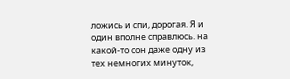ложись и спи, дорогая. Я и один вполне справлюсь. на какой-то сон даже одну из тех немногих минуток,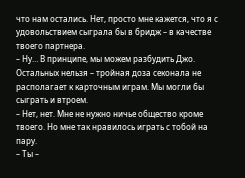что нам остались. Нет, просто мне кажется, что я с удовольствием сыграла бы в бридж – в качестве твоего партнера.
– Ну… В принципе, мы можем разбудить Джо. Остальных нельзя – тройная доза секонала не располагает к карточным играм. Мы могли бы сыграть и втроем.
– Нет, нет. Мне не нужно ничье общество кроме твоего. Но мне так нравилось играть с тобой на пару.
– Ты –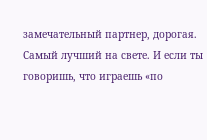замечательный партнер, дорогая. Самый лучший на свете. И если ты говоришь, что играешь «по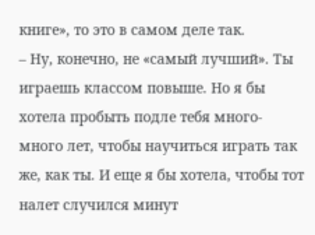книге», то это в самом деле так.
– Ну, конечно, не «самый лучший». Ты играешь классом повыше. Но я бы хотела пробыть подле тебя много-много лет, чтобы научиться играть так же, как ты. И еще я бы хотела, чтобы тот налет случился минут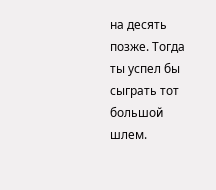на десять позже. Тогда ты успел бы сыграть тот большой шлем.